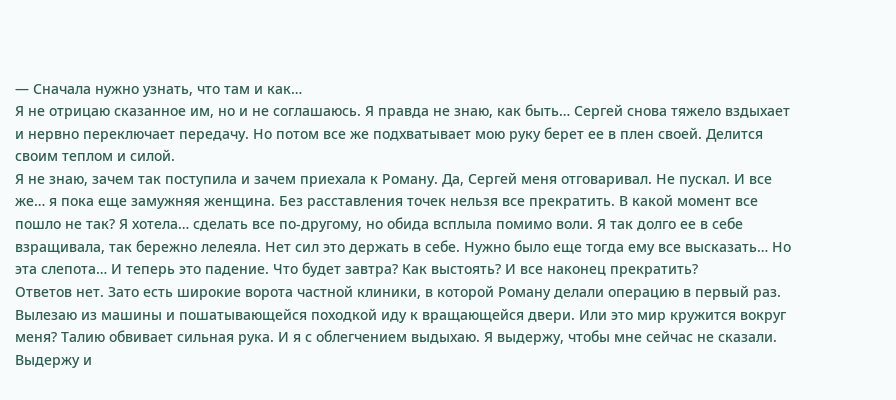— Сначала нужно узнать, что там и как…
Я не отрицаю сказанное им, но и не соглашаюсь. Я правда не знаю, как быть… Сергей снова тяжело вздыхает и нервно переключает передачу. Но потом все же подхватывает мою руку берет ее в плен своей. Делится своим теплом и силой.
Я не знаю, зачем так поступила и зачем приехала к Роману. Да, Сергей меня отговаривал. Не пускал. И все же… я пока еще замужняя женщина. Без расставления точек нельзя все прекратить. В какой момент все пошло не так? Я хотела… сделать все по-другому, но обида всплыла помимо воли. Я так долго ее в себе взращивала, так бережно лелеяла. Нет сил это держать в себе. Нужно было еще тогда ему все высказать… Но эта слепота… И теперь это падение. Что будет завтра? Как выстоять? И все наконец прекратить?
Ответов нет. Зато есть широкие ворота частной клиники, в которой Роману делали операцию в первый раз. Вылезаю из машины и пошатывающейся походкой иду к вращающейся двери. Или это мир кружится вокруг меня? Талию обвивает сильная рука. И я с облегчением выдыхаю. Я выдержу, чтобы мне сейчас не сказали. Выдержу и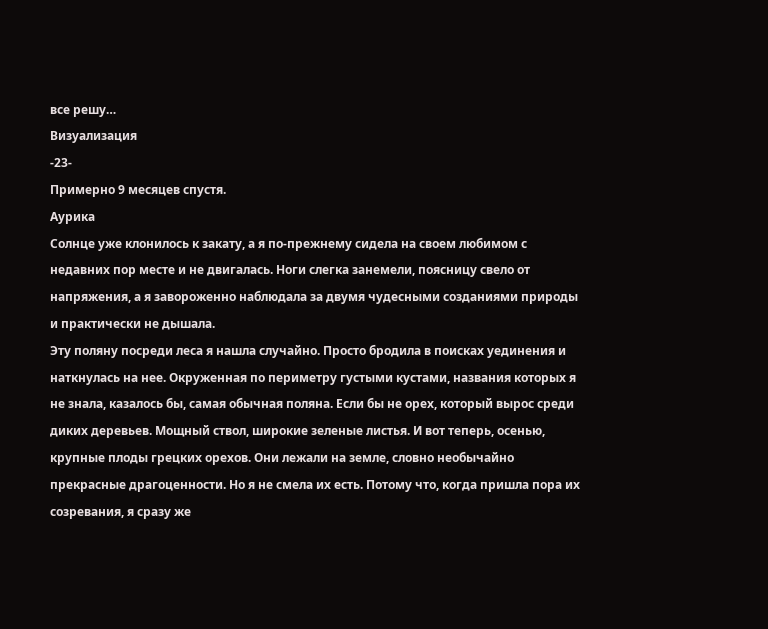все решу…
Визуализация
-23-
Примерно 9 месяцев спустя.
Аурика
Солнце уже клонилось к закату, а я по-прежнему сидела на своем любимом с недавних пор месте и не двигалась. Ноги слегка занемели, поясницу свело от напряжения, а я завороженно наблюдала за двумя чудесными созданиями природы и практически не дышала.
Эту поляну посреди леса я нашла случайно. Просто бродила в поисках уединения и наткнулась на нее. Окруженная по периметру густыми кустами, названия которых я не знала, казалось бы, самая обычная поляна. Если бы не орех, который вырос среди диких деревьев. Мощный ствол, широкие зеленые листья. И вот теперь, осенью, крупные плоды грецких орехов. Они лежали на земле, словно необычайно прекрасные драгоценности. Но я не смела их есть. Потому что, когда пришла пора их созревания, я сразу же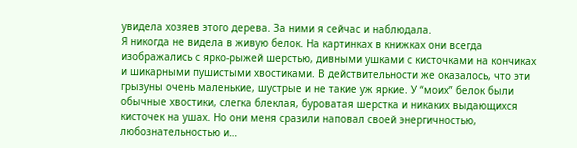увидела хозяев этого дерева. За ними я сейчас и наблюдала.
Я никогда не видела в живую белок. На картинках в книжках они всегда изображались с ярко-рыжей шерстью, дивными ушками с кисточками на кончиках и шикарными пушистыми хвостиками. В действительности же оказалось, что эти грызуны очень маленькие, шустрые и не такие уж яркие. У “моих” белок были обычные хвостики, слегка блеклая, буроватая шерстка и никаких выдающихся кисточек на ушах. Но они меня сразили наповал своей энергичностью, любознательностью и…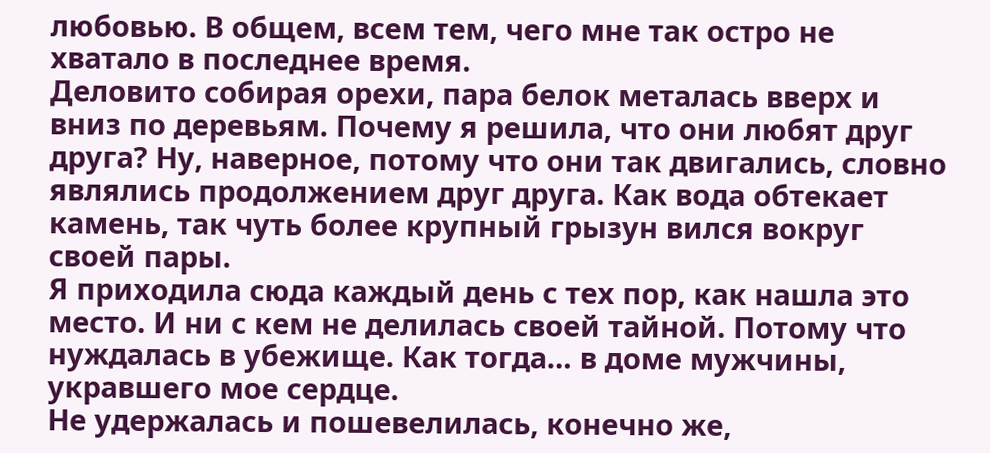любовью. В общем, всем тем, чего мне так остро не хватало в последнее время.
Деловито собирая орехи, пара белок металась вверх и вниз по деревьям. Почему я решила, что они любят друг друга? Ну, наверное, потому что они так двигались, словно являлись продолжением друг друга. Как вода обтекает камень, так чуть более крупный грызун вился вокруг своей пары.
Я приходила сюда каждый день с тех пор, как нашла это место. И ни с кем не делилась своей тайной. Потому что нуждалась в убежище. Как тогда… в доме мужчины, укравшего мое сердце.
Не удержалась и пошевелилась, конечно же,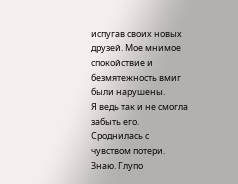испугав своих новых друзей. Мое мнимое спокойствие и безмятежность вмиг были нарушены.
Я ведь так и не смогла забыть его. Сроднилась с чувством потери. Знаю. Глупо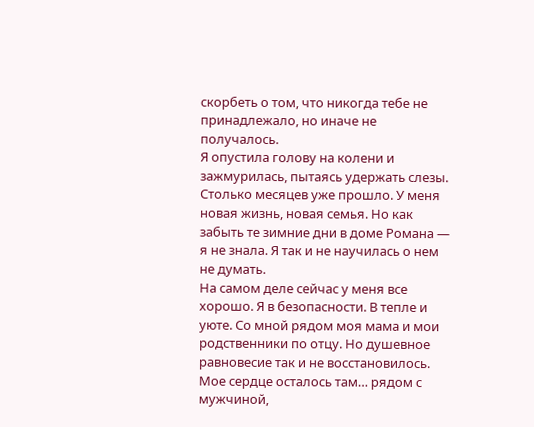скорбеть о том, что никогда тебе не принадлежало, но иначе не получалось.
Я опустила голову на колени и зажмурилась, пытаясь удержать слезы. Столько месяцев уже прошло. У меня новая жизнь, новая семья. Но как забыть те зимние дни в доме Романа — я не знала. Я так и не научилась о нем не думать.
На самом деле сейчас у меня все хорошо. Я в безопасности. В тепле и уюте. Со мной рядом моя мама и мои родственники по отцу. Но душевное равновесие так и не восстановилось. Мое сердце осталось там… рядом с мужчиной,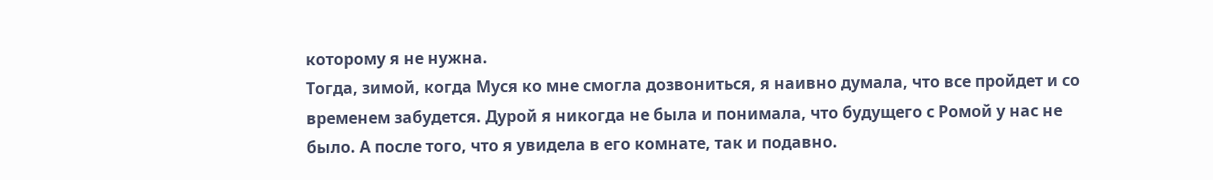которому я не нужна.
Тогда, зимой, когда Муся ко мне смогла дозвониться, я наивно думала, что все пройдет и со временем забудется. Дурой я никогда не была и понимала, что будущего с Ромой у нас не было. А после того, что я увидела в его комнате, так и подавно.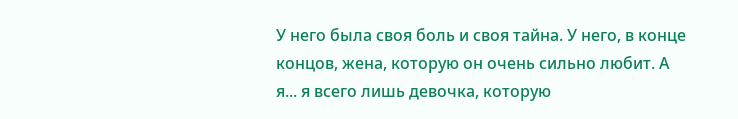У него была своя боль и своя тайна. У него, в конце концов, жена, которую он очень сильно любит. А я... я всего лишь девочка, которую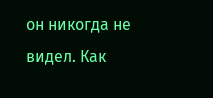он никогда не видел. Как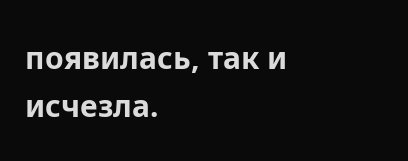появилась, так и исчезла.